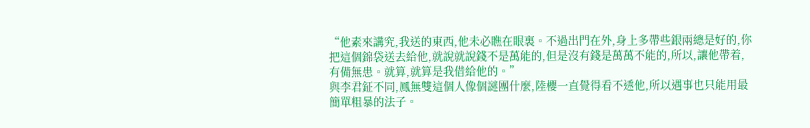“他素來講究,我送的東西,他未必瞧在眼裏。不過出門在外,身上多帶些銀兩總是好的,你把這個錦袋送去給他,就說就說錢不是萬能的,但是沒有錢是萬萬不能的,所以,讓他帶着,有備無患。就算,就算是我借給他的。”
與李君鉦不同,鳳無雙這個人像個謎團什麼,陸櫻一直覺得看不透他,所以遇事也只能用最簡單粗暴的法子。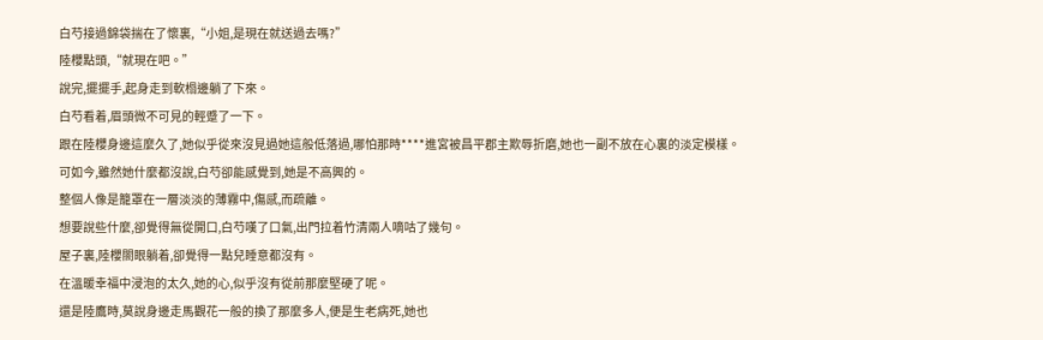白芍接過錦袋揣在了懷裏,“小姐,是現在就送過去嗎?”
陸櫻點頭,“就現在吧。”
說完,擺擺手,起身走到軟榻邊躺了下來。
白芍看着,眉頭微不可見的輕蹙了一下。
跟在陸櫻身邊這麼久了,她似乎從來沒見過她這般低落過,哪怕那時****進宮被昌平郡主欺辱折磨,她也一副不放在心裏的淡定模樣。
可如今,雖然她什麼都沒說,白芍卻能感覺到,她是不高興的。
整個人像是籠罩在一層淡淡的薄霧中,傷感,而疏離。
想要說些什麼,卻覺得無從開口,白芍嘆了口氣,出門拉着竹清兩人嘀咕了幾句。
屋子裏,陸櫻閤眼躺着,卻覺得一點兒睡意都沒有。
在溫暖幸福中浸泡的太久,她的心,似乎沒有從前那麼堅硬了呢。
還是陸鷹時,莫說身邊走馬觀花一般的換了那麼多人,便是生老病死,她也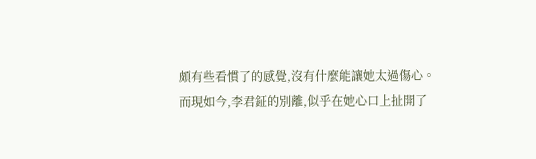頗有些看慣了的感覺,沒有什麼能讓她太過傷心。
而現如今,李君鉦的別離,似乎在她心口上扯開了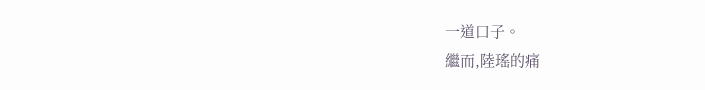一道口子。
繼而,陸瑤的痛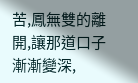苦,鳳無雙的離開,讓那道口子漸漸變深,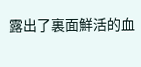露出了裏面鮮活的血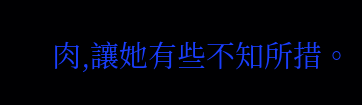肉,讓她有些不知所措。